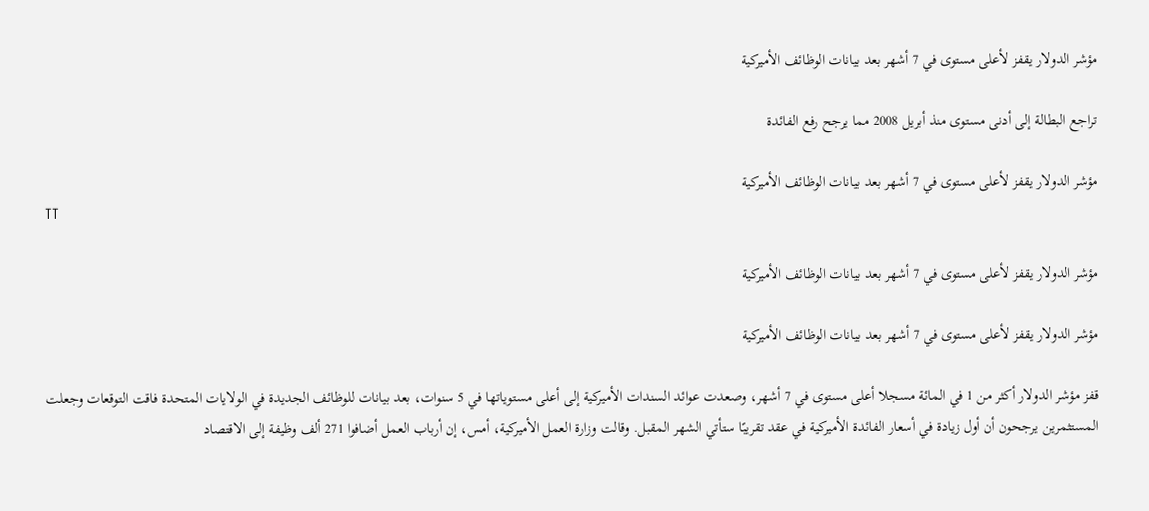مؤشر الدولار يقفز لأعلى مستوى في 7 أشهر بعد بيانات الوظائف الأميركية

تراجع البطالة إلى أدنى مستوى منذ أبريل 2008 مما يرجح رفع الفائدة

مؤشر الدولار يقفز لأعلى مستوى في 7 أشهر بعد بيانات الوظائف الأميركية
TT

مؤشر الدولار يقفز لأعلى مستوى في 7 أشهر بعد بيانات الوظائف الأميركية

مؤشر الدولار يقفز لأعلى مستوى في 7 أشهر بعد بيانات الوظائف الأميركية

قفز مؤشر الدولار أكثر من 1 في المائة مسجلا أعلى مستوى في 7 أشهر، وصعدت عوائد السندات الأميركية إلى أعلى مستوياتها في 5 سنوات، بعد بيانات للوظائف الجديدة في الولايات المتحدة فاقت التوقعات وجعلت المستثمرين يرجحون أن أول زيادة في أسعار الفائدة الأميركية في عقد تقريبًا ستأتي الشهر المقبل. وقالت وزارة العمل الأميركية، أمس، إن أرباب العمل أضافوا 271 ألف وظيفة إلى الاقتصاد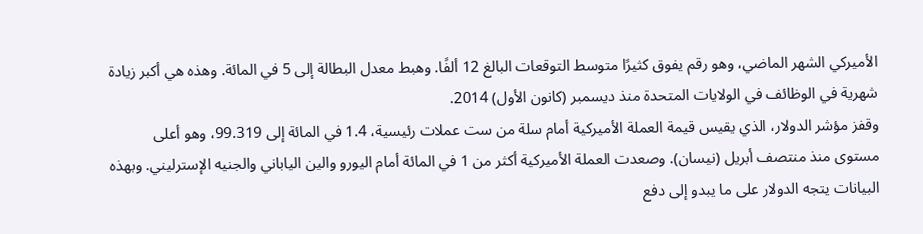الأميركي الشهر الماضي، وهو رقم يفوق كثيرًا متوسط التوقعات البالغ 12 ألفًا. وهبط معدل البطالة إلى 5 في المائة. وهذه هي أكبر زيادة شهرية في الوظائف في الولايات المتحدة منذ ديسمبر (كانون الأول) 2014.
وقفز مؤشر الدولار، الذي يقيس قيمة العملة الأميركية أمام سلة من ست عملات رئيسية، 1.4 في المائة إلى 99.319، وهو أعلى مستوى منذ منتصف أبريل (نيسان). وصعدت العملة الأميركية أكثر من 1 في المائة أمام اليورو والين الياباني والجنيه الإسترليني. وبهذه البيانات يتجه الدولار على ما يبدو إلى دفع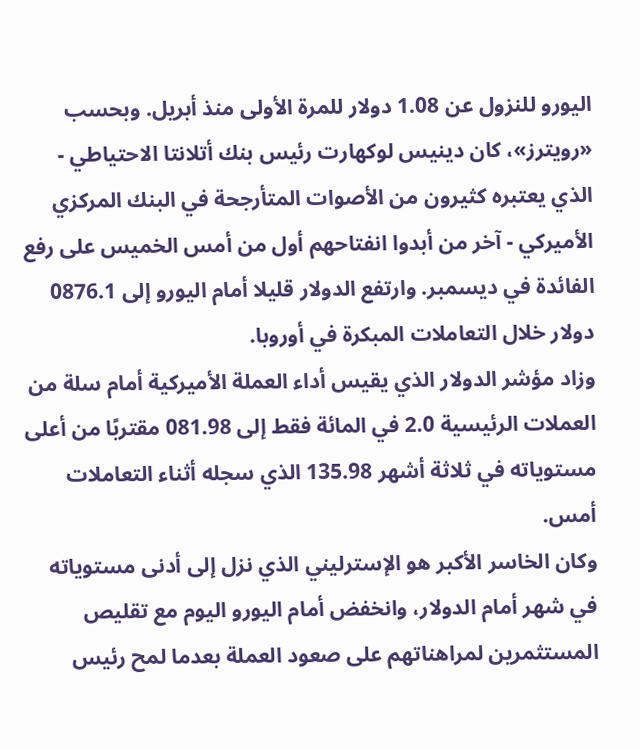اليورو للنزول عن 1.08 دولار للمرة الأولى منذ أبريل. وبحسب «رويترز»، كان دينيس لوكهارت رئيس بنك أتلانتا الاحتياطي - الذي يعتبره كثيرون من الأصوات المتأرجحة في البنك المركزي الأميركي - آخر من أبدوا انفتاحهم أول من أمس الخميس على رفع الفائدة في ديسمبر. وارتفع الدولار قليلا أمام اليورو إلى 0876.1 دولار خلال التعاملات المبكرة في أوروبا.
وزاد مؤشر الدولار الذي يقيس أداء العملة الأميركية أمام سلة من العملات الرئيسية 2.0 في المائة فقط إلى 081.98 مقتربًا من أعلى مستوياته في ثلاثة أشهر 135.98 الذي سجله أثناء التعاملات أمس.
وكان الخاسر الأكبر هو الإسترليني الذي نزل إلى أدنى مستوياته في شهر أمام الدولار، وانخفض أمام اليورو اليوم مع تقليص المستثمرين لمراهناتهم على صعود العملة بعدما لمح رئيس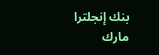بنك إنجلترا مارك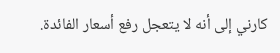كارني إلى أنه لا يتعجل رفع أسعار الفائدة.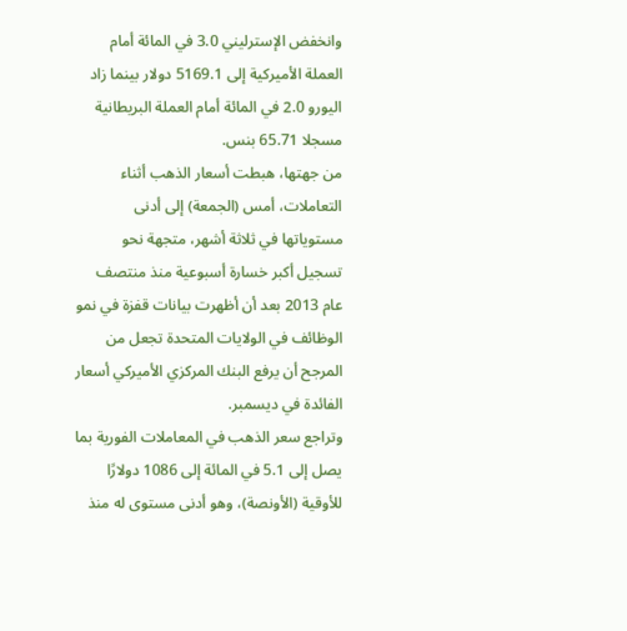وانخفض الإسترليني 3.0 في المائة أمام العملة الأميركية إلى 5169.1 دولار بينما زاد اليورو 2.0 في المائة أمام العملة البريطانية مسجلا 65.71 بنس.
من جهتها، هبطت أسعار الذهب أثناء التعاملات، أمس (الجمعة) إلى أدنى مستوياتها في ثلاثة أشهر، متجهة نحو تسجيل أكبر خسارة أسبوعية منذ منتصف عام 2013 بعد أن أظهرت بيانات قفزة في نمو الوظائف في الولايات المتحدة تجعل من المرجح أن يرفع البنك المركزي الأميركي أسعار الفائدة في ديسمبر.
وتراجع سعر الذهب في المعاملات الفورية بما يصل إلى 5.1 في المائة إلى 1086 دولارًا للأوقية (الأونصة)، وهو أدنى مستوى له منذ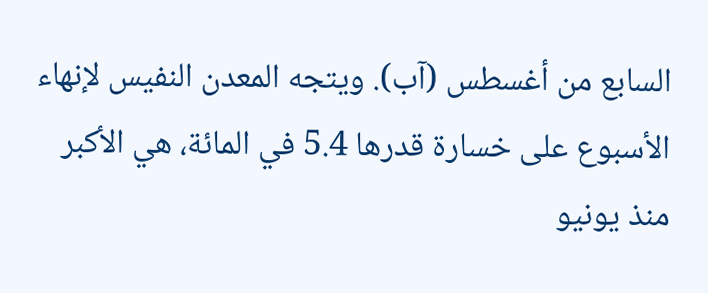السابع من أغسطس (آب). ويتجه المعدن النفيس لإنهاء الأسبوع على خسارة قدرها 5.4 في المائة، هي الأكبر منذ يونيو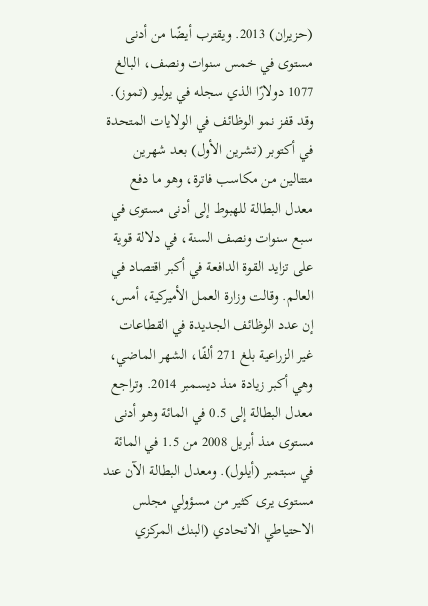(حزيران) 2013. ويقترب أيضًا من أدنى مستوى في خمس سنوات ونصف، البالغ 1077 دولارًا الذي سجله في يوليو (تموز). وقد قفز نمو الوظائف في الولايات المتحدة في أكتوبر (تشرين الأول) بعد شهرين متتالين من مكاسب فاترة، وهو ما دفع معدل البطالة للهبوط إلى أدنى مستوى في سبع سنوات ونصف السنة، في دلالة قوية على تزايد القوة الدافعة في أكبر اقتصاد في العالم. وقالت وزارة العمل الأميركية، أمس، إن عدد الوظائف الجديدة في القطاعات غير الزراعية بلغ 271 ألفًا، الشهر الماضي، وهي أكبر زيادة منذ ديسمبر 2014. وتراجع معدل البطالة إلى 0.5 في المائة وهو أدنى مستوى منذ أبريل 2008 من 1.5 في المائة في سبتمبر (أيلول). ومعدل البطالة الآن عند مستوى يرى كثير من مسؤولي مجلس الاحتياطي الاتحادي (البنك المركزي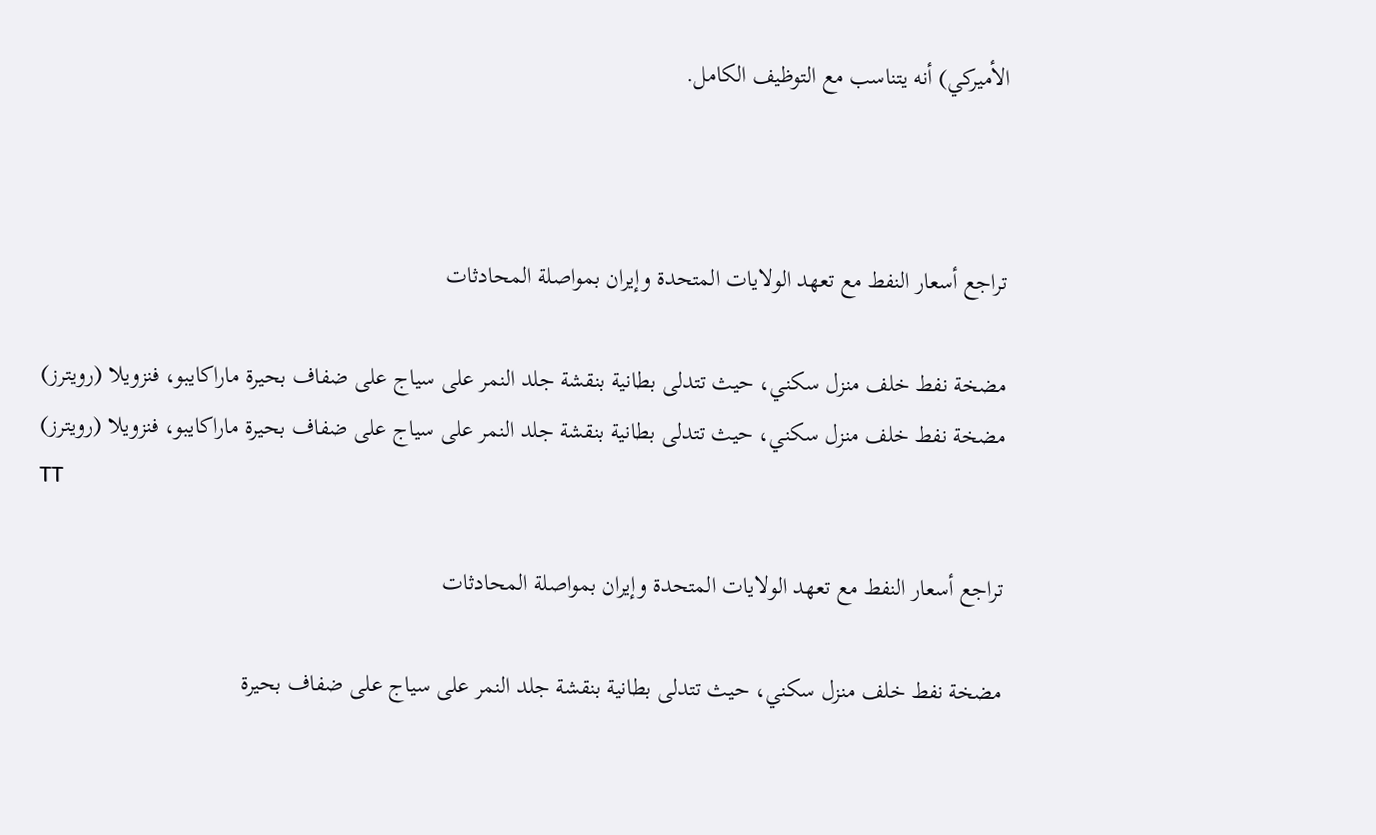الأميركي) أنه يتناسب مع التوظيف الكامل.



تراجع أسعار النفط مع تعهد الولايات المتحدة وإيران بمواصلة المحادثات

مضخة نفط خلف منزل سكني، حيث تتدلى بطانية بنقشة جلد النمر على سياج على ضفاف بحيرة ماراكايبو، فنزويلا (رويترز)
مضخة نفط خلف منزل سكني، حيث تتدلى بطانية بنقشة جلد النمر على سياج على ضفاف بحيرة ماراكايبو، فنزويلا (رويترز)
TT

تراجع أسعار النفط مع تعهد الولايات المتحدة وإيران بمواصلة المحادثات

مضخة نفط خلف منزل سكني، حيث تتدلى بطانية بنقشة جلد النمر على سياج على ضفاف بحيرة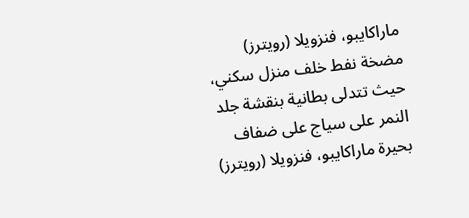ماراكايبو، فنزويلا (رويترز)
مضخة نفط خلف منزل سكني، حيث تتدلى بطانية بنقشة جلد النمر على سياج على ضفاف بحيرة ماراكايبو، فنزويلا (رويترز)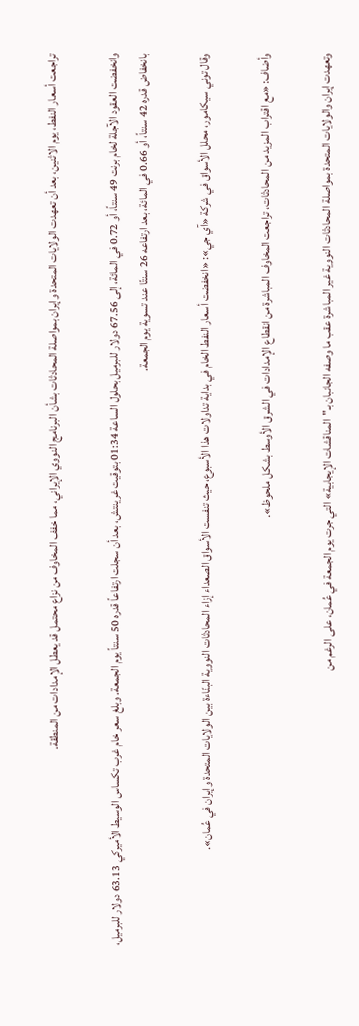تراجعت أسعار النفط، يوم الاثنين، بعد أن تعهدت الولايات المتحدة وإيران بمواصلة المحادثات بشأن البرنامج النووي الإيراني، مما خفف المخاوف من نزاع محتمل قد يعطل الإمدادات من المنطقة.

وانخفضت العقود الآجلة لخام برنت 49 سنتاً، أو 0.72 في المائة، إلى 67.56 دولار للبرميل بحلول الساعة 01:34 بتوقيت غرينتش، بعد أن سجلت ارتفاعاً قدره 50 سنتاً يوم الجمعة. وبلغ سعر خام غرب تكساس الوسيط الأميركي 63.13 دولار للبرميل، بانخفاض قدره 42 سنتاً، أو 0.66 في المائة، بعد ارتفاعه 26 سنتًا عند تسوية يوم الجمعة.

وقال توني سيكامور، محلل الأسواق في شركة «آي جي»: «انخفضت أسعار النفط الخام في بداية تداولات هذا الأسبوع، حيث تنفست الأسواق الصعداء إزاء المحادثات النووية البنّاءة بين الولايات المتحدة وإيران في عُمان».

وأضاف: «مع اقتراب المزيد من المحادثات، تراجعت المخاوف المباشرة من انقطاع الإمدادات في الشرق الأوسط بشكل ملحوظ».

وتعهدت إيران والولايات المتحدة بمواصلة المحادثات النووية غير المباشرة عقب ما وصفه الجانبان بـ"المناقشات الإيجابية» التي جرت يوم الجمعة في عُمان، على الرغم من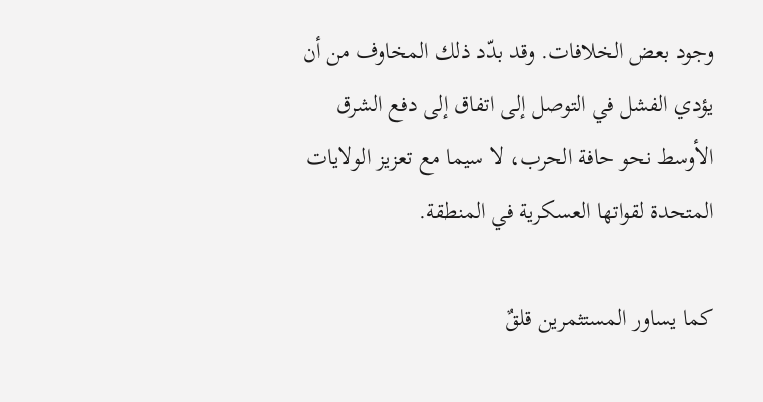وجود بعض الخلافات. وقد بدّد ذلك المخاوف من أن يؤدي الفشل في التوصل إلى اتفاق إلى دفع الشرق الأوسط نحو حافة الحرب، لا سيما مع تعزيز الولايات المتحدة لقواتها العسكرية في المنطقة.

كما يساور المستثمرين قلقٌ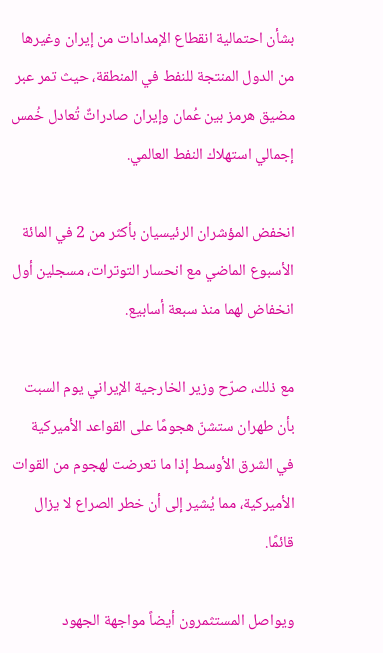بشأن احتمالية انقطاع الإمدادات من إيران وغيرها من الدول المنتجة للنفط في المنطقة، حيث تمر عبر مضيق هرمز بين عُمان وإيران صادراتٌ تُعادل خُمس إجمالي استهلاك النفط العالمي.

انخفض المؤشران الرئيسيان بأكثر من 2 في المائة الأسبوع الماضي مع انحسار التوترات، مسجلين أول انخفاض لهما منذ سبعة أسابيع.

مع ذلك، صرّح وزير الخارجية الإيراني يوم السبت بأن طهران ستشنّ هجومًا على القواعد الأميركية في الشرق الأوسط إذا ما تعرضت لهجوم من القوات الأميركية، مما يُشير إلى أن خطر الصراع لا يزال قائمًا.

ويواصل المستثمرون أيضاً مواجهة الجهود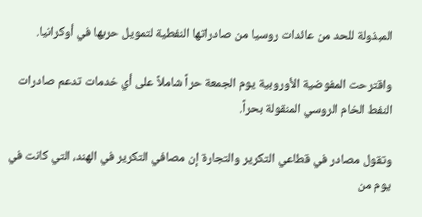المبذولة للحد من عائدات روسيا من صادراتها النفطية لتمويل حربها في أوكرانيا.

واقترحت المفوضية الأوروبية يوم الجمعة حراً شاملاً على أي خدمات تدعم صادرات النفط الخام الروسي المنقولة بحراً.

وتقول مصادر في قطاعي التكرير والتجارة إن مصافي التكرير في الهند، التي كانت في يوم من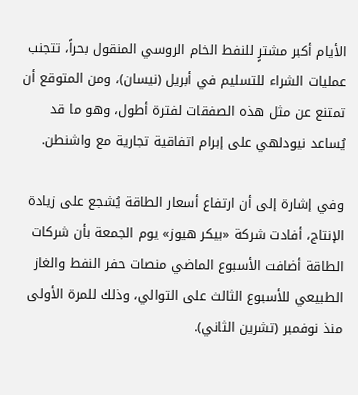الأيام أكبر مشترٍ للنفط الخام الروسي المنقول بحراً، تتجنب عمليات الشراء للتسليم في أبريل (نيسان)، ومن المتوقع أن تمتنع عن مثل هذه الصفقات لفترة أطول، وهو ما قد يُساعد نيودلهي على إبرام اتفاقية تجارية مع واشنطن.

وفي إشارة إلى أن ارتفاع أسعار الطاقة يُشجع على زيادة الإنتاج، أفادت شركة «بيكر هيوز» يوم الجمعة بأن شركات الطاقة أضافت الأسبوع الماضي منصات حفر النفط والغاز الطبيعي للأسبوع الثالث على التوالي، وذلك للمرة الأولى منذ نوفمبر (تشرين الثاني).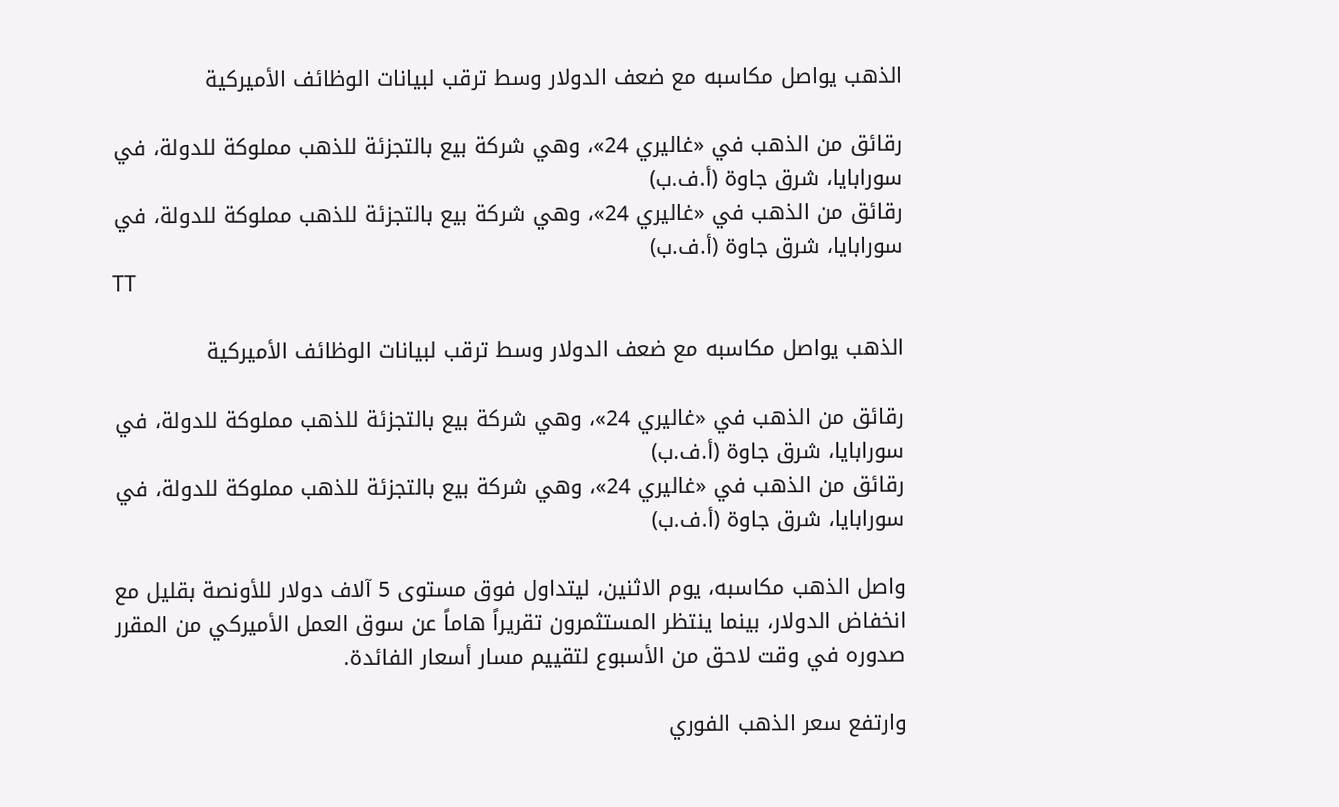الذهب يواصل مكاسبه مع ضعف الدولار وسط ترقب لبيانات الوظائف الأميركية

رقائق من الذهب في «غاليري 24»، وهي شركة بيع بالتجزئة للذهب مملوكة للدولة، في سورابايا، شرق جاوة (أ.ف.ب)
رقائق من الذهب في «غاليري 24»، وهي شركة بيع بالتجزئة للذهب مملوكة للدولة، في سورابايا، شرق جاوة (أ.ف.ب)
TT

الذهب يواصل مكاسبه مع ضعف الدولار وسط ترقب لبيانات الوظائف الأميركية

رقائق من الذهب في «غاليري 24»، وهي شركة بيع بالتجزئة للذهب مملوكة للدولة، في سورابايا، شرق جاوة (أ.ف.ب)
رقائق من الذهب في «غاليري 24»، وهي شركة بيع بالتجزئة للذهب مملوكة للدولة، في سورابايا، شرق جاوة (أ.ف.ب)

واصل الذهب مكاسبه، يوم الاثنين، ليتداول فوق مستوى 5 آلاف دولار للأونصة بقليل مع انخفاض الدولار، بينما ينتظر المستثمرون تقريراً هاماً عن سوق العمل الأميركي من المقرر صدوره في وقت لاحق من الأسبوع لتقييم مسار أسعار الفائدة.

وارتفع سعر الذهب الفوري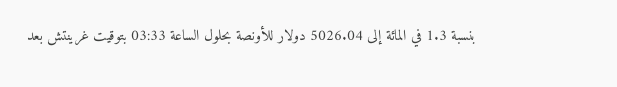بنسبة 1.3 في المائة إلى 5026.04 دولار للأونصة بحلول الساعة 03:33 بتوقيت غرينتش بعد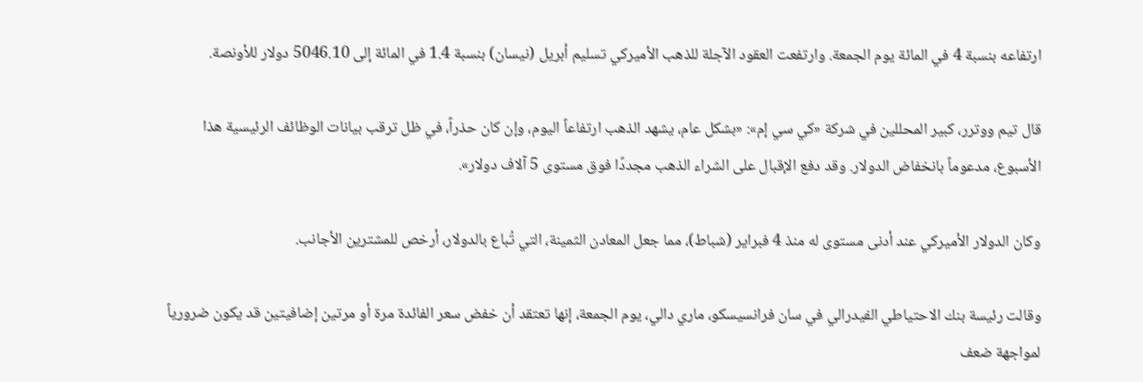ارتفاعه بنسبة 4 في المائة يوم الجمعة. وارتفعت العقود الآجلة للذهب الأميركي تسليم أبريل (نيسان) بنسبة 1.4 في المائة إلى 5046.10 دولار للأونصة.

قال تيم ووترر، كبير المحللين في شركة «كي سي إم»: «بشكل عام، يشهد الذهب ارتفاعاً اليوم، وإن كان حذراً، في ظل ترقب بيانات الوظائف الرئيسية هذا الأسبوع، مدعوماً بانخفاض الدولار. وقد دفع الإقبال على الشراء الذهب مجددًا فوق مستوى 5 آلاف دولار».

وكان الدولار الأميركي عند أدنى مستوى له منذ 4 فبراير (شباط)، مما جعل المعادن الثمينة، التي تُباع بالدولار، أرخص للمشترين الأجانب.

وقالت رئيسة بنك الاحتياطي الفيدرالي في سان فرانسيسكو، ماري دالي، يوم الجمعة، إنها تعتقد أن خفض سعر الفائدة مرة أو مرتين إضافيتين قد يكون ضرورياً لمواجهة ضعف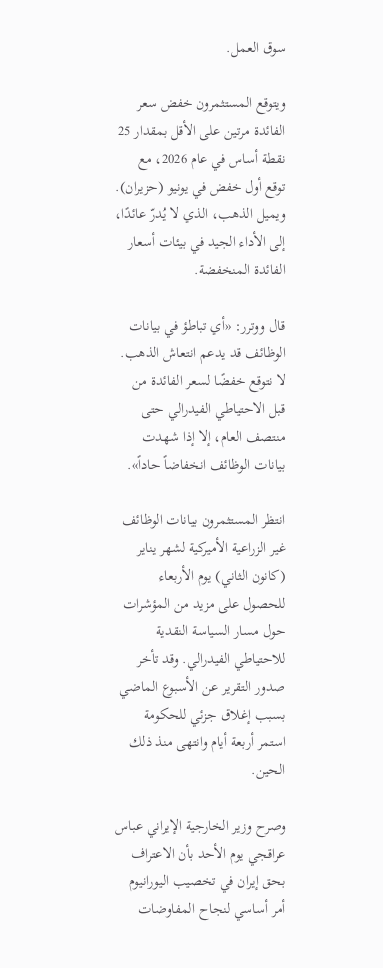سوق العمل.

ويتوقع المستثمرون خفض سعر الفائدة مرتين على الأقل بمقدار 25 نقطة أساس في عام 2026، مع توقع أول خفض في يونيو (حزيران). ويميل الذهب، الذي لا يُدرّ عائدًا، إلى الأداء الجيد في بيئات أسعار الفائدة المنخفضة.

قال ووترر: «أي تباطؤ في بيانات الوظائف قد يدعم انتعاش الذهب. لا نتوقع خفضًا لسعر الفائدة من قبل الاحتياطي الفيدرالي حتى منتصف العام، إلا إذا شهدت بيانات الوظائف انخفاضاً حاداً».

انتظر المستثمرون بيانات الوظائف غير الزراعية الأميركية لشهر يناير (كانون الثاني) يوم الأربعاء للحصول على مزيد من المؤشرات حول مسار السياسة النقدية للاحتياطي الفيدرالي. وقد تأخر صدور التقرير عن الأسبوع الماضي بسبب إغلاق جزئي للحكومة استمر أربعة أيام وانتهى منذ ذلك الحين.

وصرح وزير الخارجية الإيراني عباس عراقجي يوم الأحد بأن الاعتراف بحق إيران في تخصيب اليورانيوم أمر أساسي لنجاح المفاوضات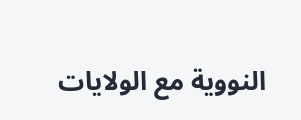النووية مع الولايات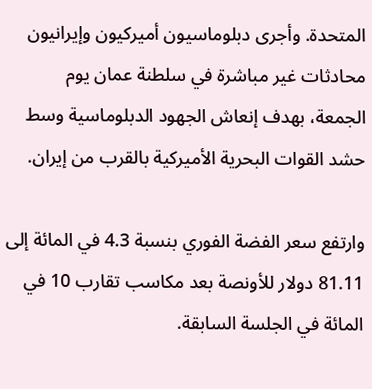المتحدة. وأجرى دبلوماسيون أميركيون وإيرانيون محادثات غير مباشرة في سلطنة عمان يوم الجمعة، بهدف إنعاش الجهود الدبلوماسية وسط حشد القوات البحرية الأميركية بالقرب من إيران.

وارتفع سعر الفضة الفوري بنسبة 4.3 في المائة إلى 81.11 دولار للأونصة بعد مكاسب تقارب 10 في المائة في الجلسة السابقة.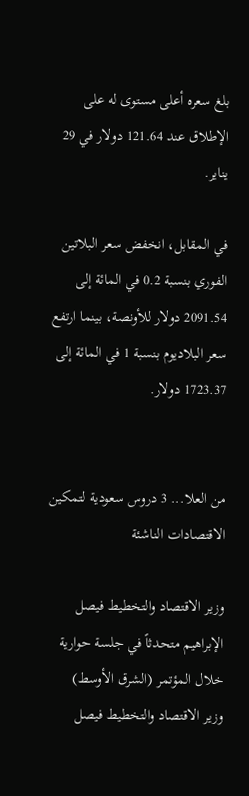بلغ سعره أعلى مستوى له على الإطلاق عند 121.64 دولار في 29 يناير.

في المقابل، انخفض سعر البلاتين الفوري بنسبة 0.2 في المائة إلى 2091.54 دولار للأونصة، بينما ارتفع سعر البلاديوم بنسبة 1 في المائة إلى 1723.37 دولار.


من العلا... 3 دروس سعودية لتمكين الاقتصادات الناشئة

وزير الاقتصاد والتخطيط فيصل الإبراهيم متحدثاً في جلسة حوارية خلال المؤتمر (الشرق الأوسط)
وزير الاقتصاد والتخطيط فيصل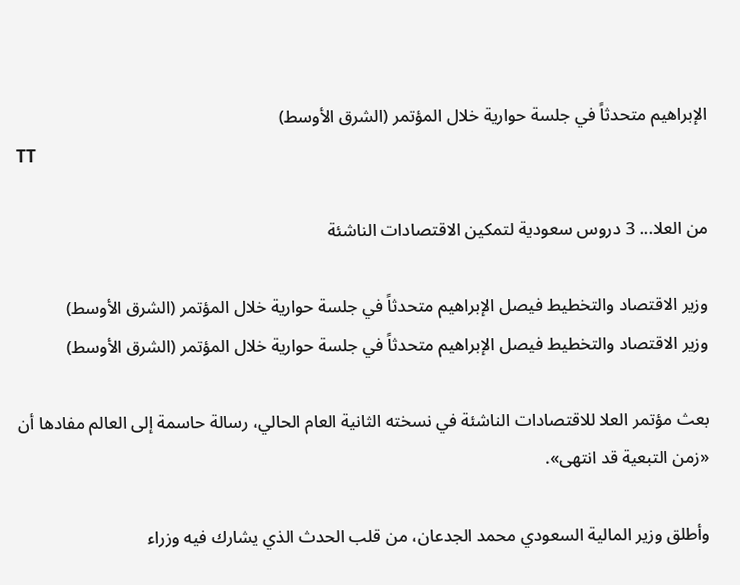الإبراهيم متحدثاً في جلسة حوارية خلال المؤتمر (الشرق الأوسط)
TT

من العلا... 3 دروس سعودية لتمكين الاقتصادات الناشئة

وزير الاقتصاد والتخطيط فيصل الإبراهيم متحدثاً في جلسة حوارية خلال المؤتمر (الشرق الأوسط)
وزير الاقتصاد والتخطيط فيصل الإبراهيم متحدثاً في جلسة حوارية خلال المؤتمر (الشرق الأوسط)

بعث مؤتمر العلا للاقتصادات الناشئة في نسخته الثانية العام الحالي، رسالة حاسمة إلى العالم مفادها أن «زمن التبعية قد انتهى».

وأطلق وزير المالية السعودي محمد الجدعان، من قلب الحدث الذي يشارك فيه وزراء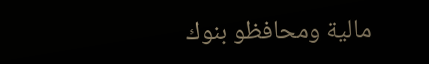مالية ومحافظو بنوك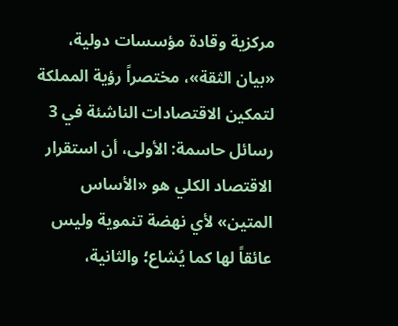مركزية وقادة مؤسسات دولية، «بيان الثقة»، مختصراً رؤية المملكة لتمكين الاقتصادات الناشئة في 3 رسائل حاسمة: الأولى، أن استقرار الاقتصاد الكلي هو «الأساس المتين» لأي نهضة تنموية وليس عائقاً لها كما يُشاع؛ والثانية،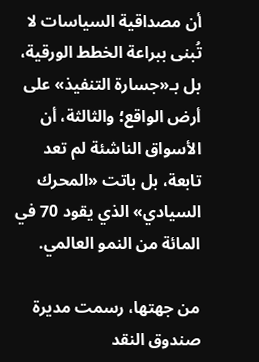أن مصداقية السياسات لا تُبنى ببراعة الخطط الورقية، بل بـ«جسارة التنفيذ» على أرض الواقع؛ والثالثة، أن الأسواق الناشئة لم تعد تابعة، بل باتت «المحرك السيادي» الذي يقود 70 في المائة من النمو العالمي.

من جهتها، رسمت مديرة صندوق النقد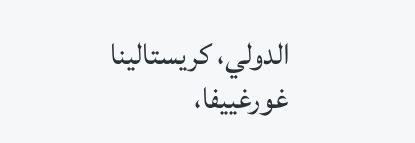الدولي، كريستالينا غورغييفا،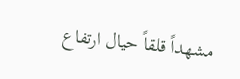مشهداً قلقاً حيال ارتفاع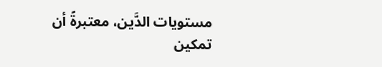مستويات الدَّين، معتبرةً أن تمكين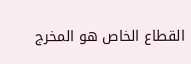القطاع الخاص هو المخرج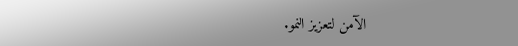الآمن لتعزيز النمو.